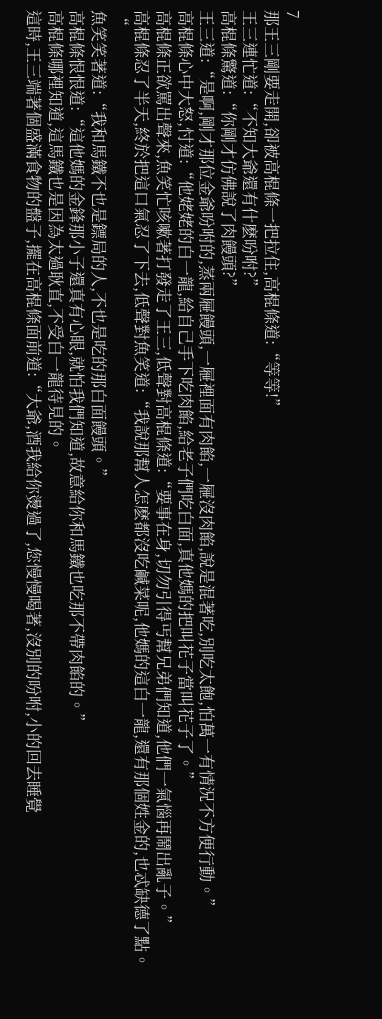7
那王三剛要走開,卻被高棍條一把拉住,高棍條道:“等等!”
王三連忙道:“不知大爺還有什麽吩咐?”
高棍條驚道:“你剛才仿佛說了肉饅頭?”
王三道:“是啊,剛才那位金爺吩咐的,蒸兩屜饅頭,一屜裡面有肉餡,一屜沒肉餡,說是混著吃,別吃太飽,怕萬一有情況不方便行動。”
高棍條心中大怒,忖道:“他姥姥的白一龍,給自己手下吃肉餡,給老子們吃白面,真他媽的把叫花子當叫花子了。”
高棍條正欲罵出聲來,魚笑忙咳嗽著打發走了王三,低聲對高棍條道:“要事在身,切勿引得丐幫兄弟們知道,他們一氣惱再鬧出亂子。”
高棍條忍了半天,終於把這口氣忍了下去,低聲對魚笑道:“我說那幫人怎麽都沒吃鹹菜呢,他媽的這白一龍,還有那個姓金的,也忒缺德了點。“
魚笑笑著道:“我和馬鐵不也是鏢局的人,不也是吃的那白面饅頭。”
高棍條恨恨道:“這他媽的金鋒那小子還真有心眼,就怕我們知道,故意給你和馬鐵也吃那不帶肉餡的。”
高棍條哪裡知道,這馬鐵也是因為太過耿直,不受白一龍待見的。
這時,王三端著個盛滿食物的盤子,擺在高棍條面前道:“大爺,酒我給你燙過了,您慢慢喝著,沒別的吩咐,小的回去睡覺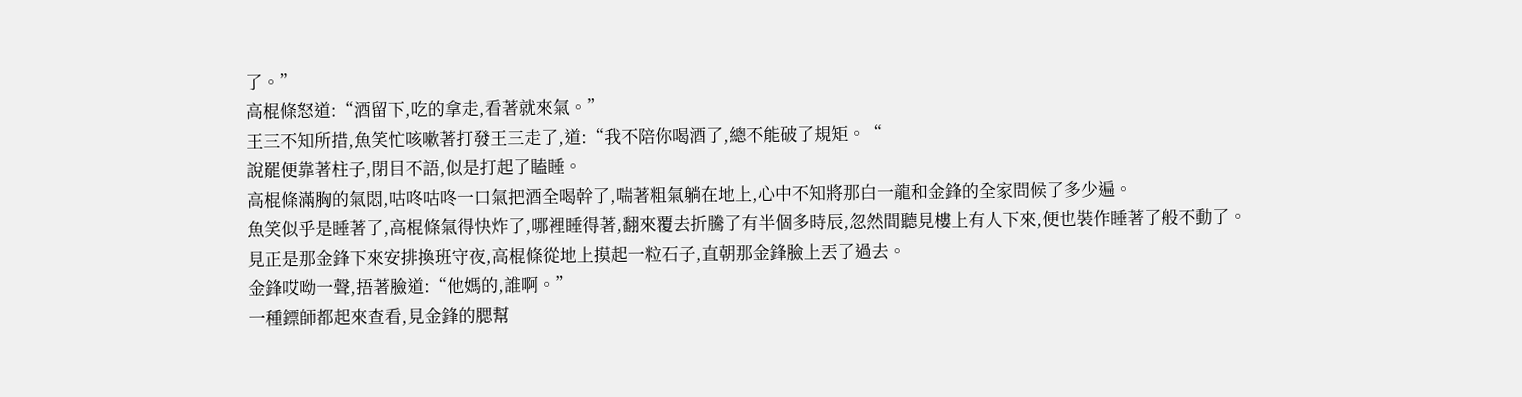了。”
高棍條怒道:“酒留下,吃的拿走,看著就來氣。”
王三不知所措,魚笑忙咳嗽著打發王三走了,道:“我不陪你喝酒了,總不能破了規矩。“
說罷便靠著柱子,閉目不語,似是打起了瞌睡。
高棍條滿胸的氣悶,咕咚咕咚一口氣把酒全喝幹了,喘著粗氣躺在地上,心中不知將那白一龍和金鋒的全家問候了多少遍。
魚笑似乎是睡著了,高棍條氣得快炸了,哪裡睡得著,翻來覆去折騰了有半個多時辰,忽然間聽見樓上有人下來,便也裝作睡著了般不動了。
見正是那金鋒下來安排換班守夜,高棍條從地上摸起一粒石子,直朝那金鋒臉上丟了過去。
金鋒哎呦一聲,捂著臉道:“他媽的,誰啊。”
一種鏢師都起來查看,見金鋒的腮幫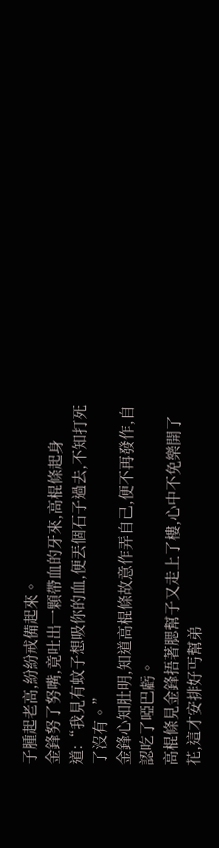子腫起老高,紛紛戒備起來。
金鋒努了努嘴,竟吐出一顆帶血的牙來,高棍條起身道:“我見有蚊子想吸你的血,便丟個石子過去,不知打死了沒有。”
金鋒心知肚明,知道高棍條故意作弄自己,便不再發作,自認吃了啞巴虧。
高棍條見金鋒捂著腮幫子又走上了樓,心中不免樂開了花,這才安排好丐幫弟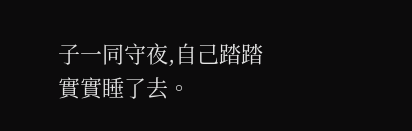子一同守夜,自己踏踏實實睡了去。